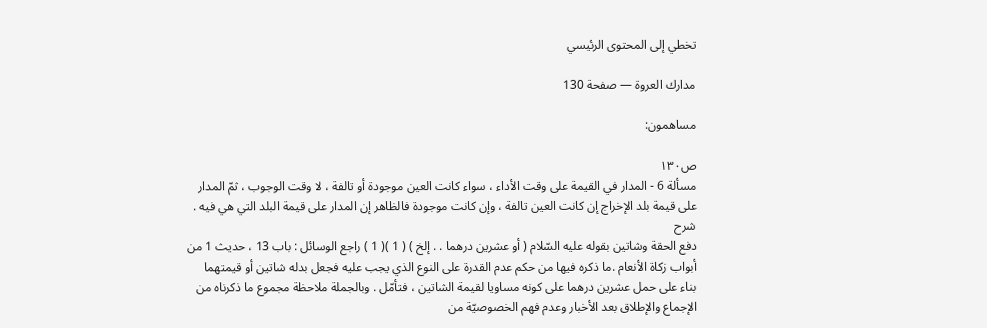تخطي إلى المحتوى الرئيسي

مدارك العروة — صفحة 130

مساهمون:

ص١٣٠
مسألة 6 - المدار في القيمة على وقت الأداء ، سواء كانت العين موجودة أو تالفة ، لا وقت الوجوب ، ثمّ المدار على قيمة بلد الإخراج إن كانت العين تالفة ، وإن كانت موجودة فالظاهر إن المدار على قيمة البلد التي هي فيه .
شرح
دفع الحقة وشاتين بقوله عليه السّلام ( أو عشرين درهما . . إلخ ) ( 1 )( 1 ) راجع الوسائل : باب 13 ، حديث 1 من أبواب زكاة الأنعام .ما ذكره فيها من حكم عدم القدرة على النوع الذي يجب عليه فجعل بدله شاتين أو قيمتهما بناء على حمل عشرين درهما على كونه مساويا لقيمة الشاتين ، فتأمّل . وبالجملة ملاحظة مجموع ما ذكرناه من الإجماع والإطلاق بعد الأخبار وعدم فهم الخصوصيّة من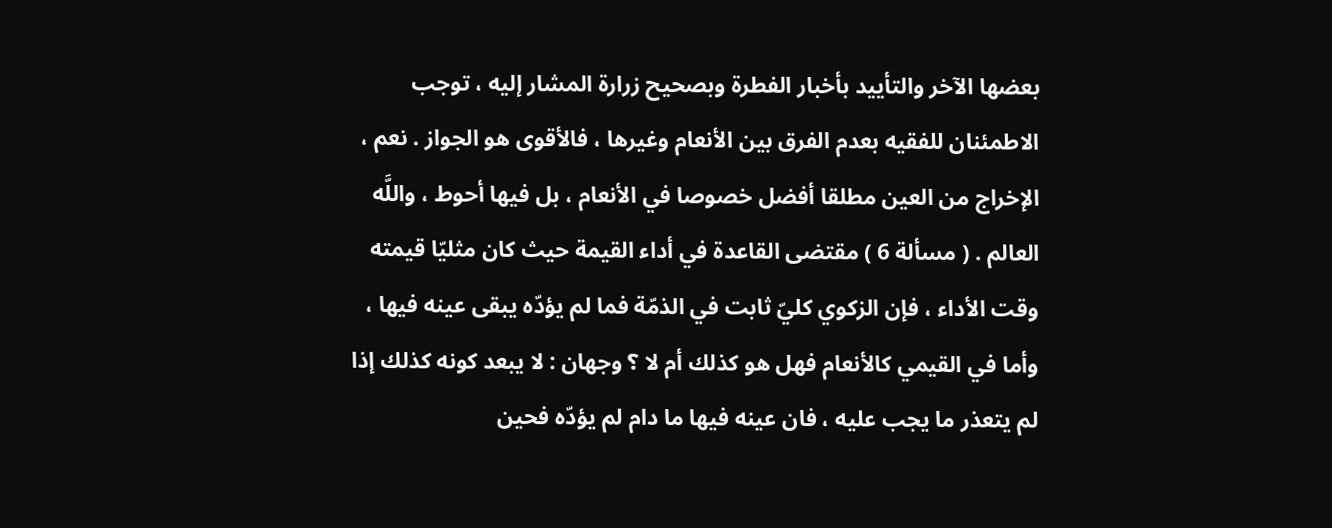بعضها الآخر والتأييد بأخبار الفطرة وبصحيح زرارة المشار إليه ، توجب الاطمئنان للفقيه بعدم الفرق بين الأنعام وغيرها ، فالأقوى هو الجواز . نعم ، الإخراج من العين مطلقا أفضل خصوصا في الأنعام ، بل فيها أحوط ، واللَّه العالم . ( مسألة 6 ) مقتضى القاعدة في أداء القيمة حيث كان مثليّا قيمته وقت الأداء ، فإن الزكوي كليّ ثابت في الذمّة فما لم يؤدّه يبقى عينه فيها ، وأما في القيمي كالأنعام فهل هو كذلك أم لا ؟ وجهان : لا يبعد كونه كذلك إذا لم يتعذر ما يجب عليه ، فان عينه فيها ما دام لم يؤدّه فحين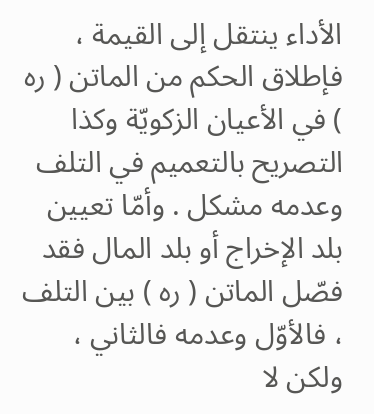الأداء ينتقل إلى القيمة ، فإطلاق الحكم من الماتن ( ره ) في الأعيان الزكويّة وكذا التصريح بالتعميم في التلف وعدمه مشكل . وأمّا تعيين بلد الإخراج أو بلد المال فقد فصّل الماتن ( ره ) بين التلف ، فالأوّل وعدمه فالثاني ، ولكن لا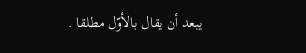يبعد أن يقال بالأوّل مطلقا .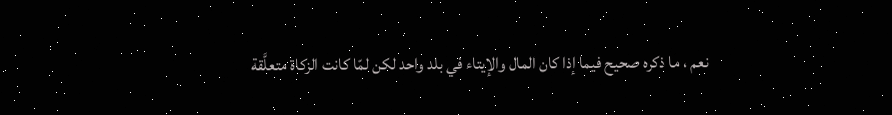نعم ، ما ذكره صحيح فيما إذا كان المال والإيتاء في بلد واحد لكن لمّا كانت الزكاة متعلَّقة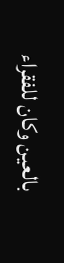بالعين وكان للفقراء